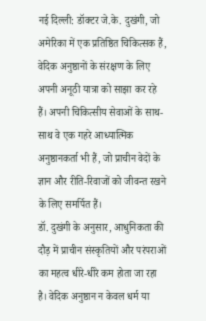नई दिल्ली: डॉक्टर जे.के. दुखंगी, जो अमेरिका में एक प्रतिष्ठित चिकित्सक हैं, वेदिक अनुष्ठानों के संरक्षण के लिए अपनी अनूठी यात्रा को साझा कर रहे हैं। अपनी चिकित्सीय सेवाओं के साथ-साथ वे एक गहरे आध्यात्मिक अनुष्ठानकर्ता भी हैं, जो प्राचीन वेदों के ज्ञान और रीति-रिवाजों को जीवन्त रखने के लिए समर्पित हैं।
डॉ. दुखंगी के अनुसार, आधुनिकता की दौड़ में प्राचीन संस्कृतियों और परंपराओं का महत्व धीरे-धीरे कम होता जा रहा है। वेदिक अनुष्ठान न केवल धर्म या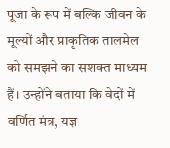पूजा के रूप में बल्कि जीवन के मूल्यों और प्राकृतिक तालमेल को समझने का सशक्त माध्यम हैं। उन्होंने बताया कि वेदों में वर्णित मंत्र, यज्ञ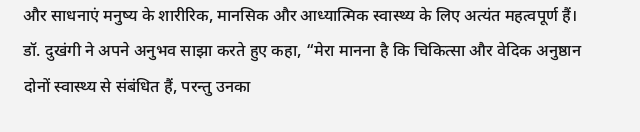और साधनाएं मनुष्य के शारीरिक, मानसिक और आध्यात्मिक स्वास्थ्य के लिए अत्यंत महत्वपूर्ण हैं।
डॉ. दुखंगी ने अपने अनुभव साझा करते हुए कहा, “मेरा मानना है कि चिकित्सा और वेदिक अनुष्ठान दोनों स्वास्थ्य से संबंधित हैं, परन्तु उनका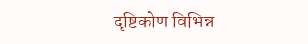दृष्टिकोण विभिन्न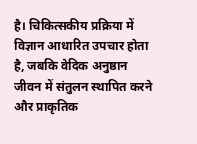है। चिकित्सकीय प्रक्रिया में विज्ञान आधारित उपचार होता है, जबकि वेदिक अनुष्ठान जीवन में संतुलन स्थापित करने और प्राकृतिक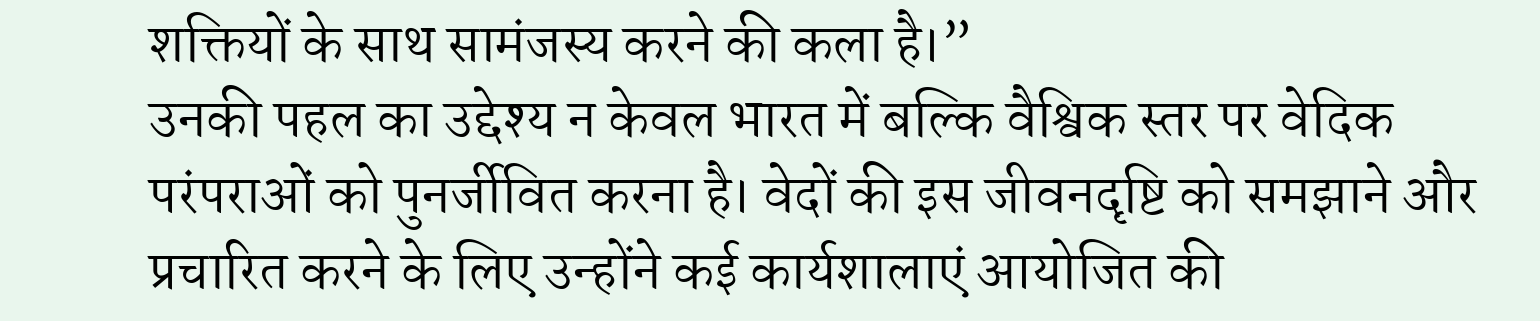शक्तियों के साथ सामंजस्य करने की कला है।”
उनकी पहल का उद्देश्य न केवल भारत में बल्कि वैश्विक स्तर पर वेदिक परंपराओं को पुनर्जीवित करना है। वेदों की इस जीवनदृष्टि को समझाने और प्रचारित करने के लिए उन्होंने कई कार्यशालाएं आयोजित की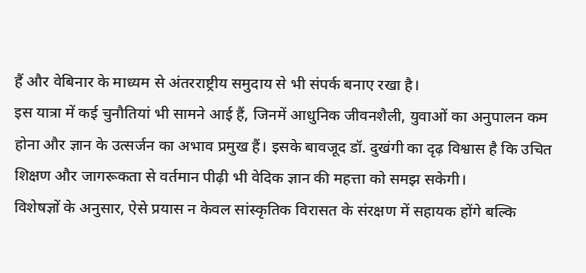हैं और वेबिनार के माध्यम से अंतरराष्ट्रीय समुदाय से भी संपर्क बनाए रखा है।
इस यात्रा में कई चुनौतियां भी सामने आई हैं, जिनमें आधुनिक जीवनशैली, युवाओं का अनुपालन कम होना और ज्ञान के उत्सर्जन का अभाव प्रमुख हैं। इसके बावजूद डॉ. दुखंगी का दृढ़ विश्वास है कि उचित शिक्षण और जागरूकता से वर्तमान पीढ़ी भी वेदिक ज्ञान की महत्ता को समझ सकेगी।
विशेषज्ञों के अनुसार, ऐसे प्रयास न केवल सांस्कृतिक विरासत के संरक्षण में सहायक होंगे बल्कि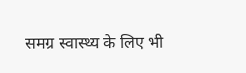समग्र स्वास्थ्य के लिए भी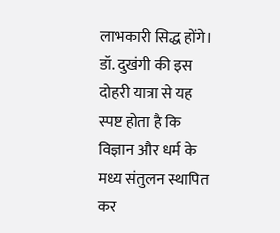लाभकारी सिद्ध होंगे। डॉ. दुखंगी की इस दोहरी यात्रा से यह स्पष्ट होता है कि विज्ञान और धर्म के मध्य संतुलन स्थापित कर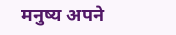मनुष्य अपने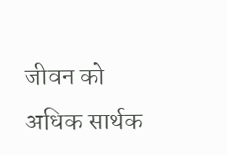जीवन को अधिक सार्थक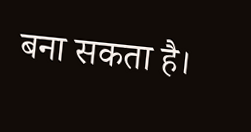बना सकता है।